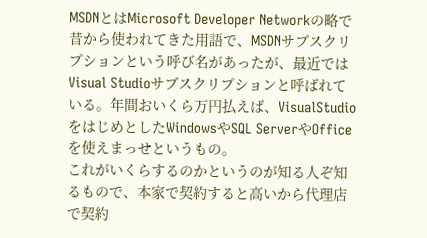MSDNとはMicrosoft Developer Networkの略で昔から使われてきた用語で、MSDNサブスクリプションという呼び名があったが、最近ではVisual Studioサブスクリプションと呼ばれている。年間おいくら万円払えば、VisualStudioをはじめとしたWindowsやSQL ServerやOfficeを使えまっせというもの。
これがいくらするのかというのが知る人ぞ知るもので、本家で契約すると高いから代理店で契約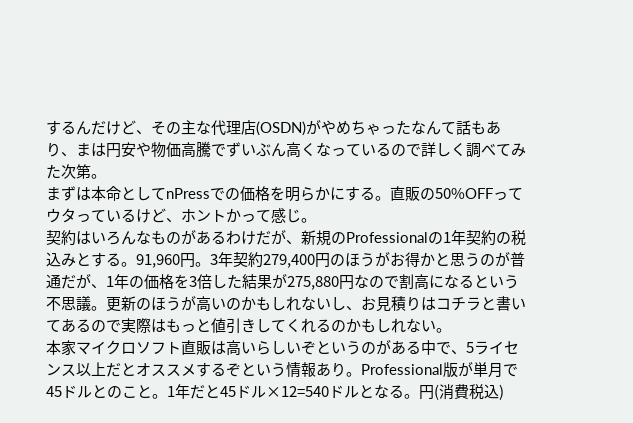するんだけど、その主な代理店(OSDN)がやめちゃったなんて話もあり、まは円安や物価高騰でずいぶん高くなっているので詳しく調べてみた次第。
まずは本命としてnPressでの価格を明らかにする。直販の50%OFFってウタっているけど、ホントかって感じ。
契約はいろんなものがあるわけだが、新規のProfessionalの1年契約の税込みとする。91,960円。3年契約279,400円のほうがお得かと思うのが普通だが、1年の価格を3倍した結果が275,880円なので割高になるという不思議。更新のほうが高いのかもしれないし、お見積りはコチラと書いてあるので実際はもっと値引きしてくれるのかもしれない。
本家マイクロソフト直販は高いらしいぞというのがある中で、5ライセンス以上だとオススメするぞという情報あり。Professional版が単月で45ドルとのこと。1年だと45ドル×12=540ドルとなる。円(消費税込)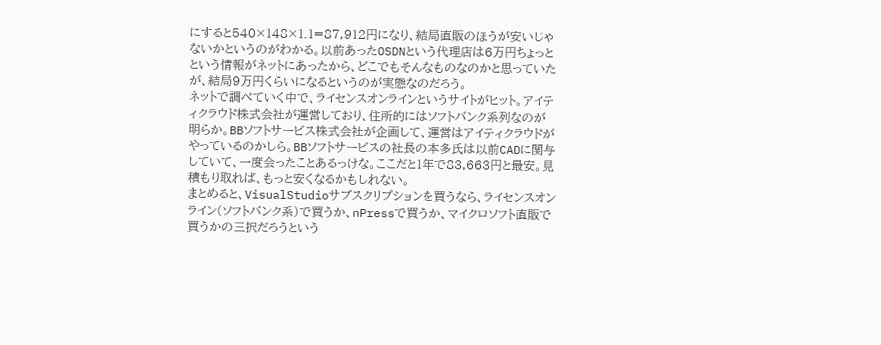にすると540×148×1.1=87,912円になり、結局直販のほうが安いじゃないかというのがわかる。以前あったOSDNという代理店は6万円ちょっとという情報がネットにあったから、どこでもそんなものなのかと思っていたが、結局9万円くらいになるというのが実態なのだろう。
ネットで調べていく中で、ライセンスオンラインというサイトがヒット。アイティクラウド株式会社が運営しており、住所的にはソフトバンク系列なのが明らか。BBソフトサービス株式会社が企画して、運営はアイティクラウドがやっているのかしら。BBソフトサービスの社長の本多氏は以前CADに関与していて、一度会ったことあるっけな。ここだと1年で83,663円と最安。見積もり取れば、もっと安くなるかもしれない。
まとめると、VisualStudioサブスクリプションを買うなら、ライセンスオンライン(ソフトバンク系)で買うか、nPressで買うか、マイクロソフト直販で買うかの三択だろうという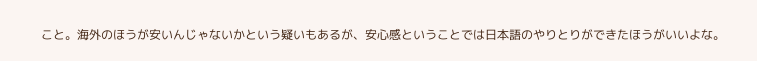こと。海外のほうが安いんじゃないかという疑いもあるが、安心感ということでは日本語のやりとりができたほうがいいよな。